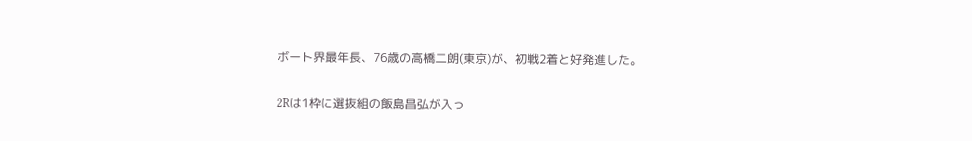ボート界最年長、76歳の高橋二朗(東京)が、初戦2着と好発進した。

2Rは1枠に選抜組の飯島昌弘が入っ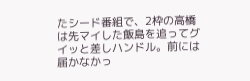たシード番組で、2枠の高橋は先マイした飯島を追ってグイッと差しハンドル。前には届かなかっ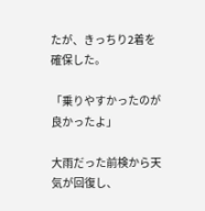たが、きっちり2着を確保した。

「乗りやすかったのが良かったよ」

大雨だった前検から天気が回復し、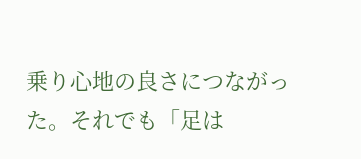乗り心地の良さにつながった。それでも「足は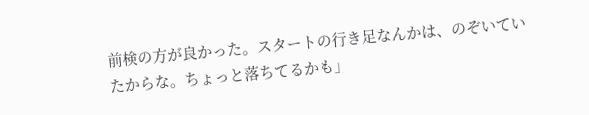前検の方が良かった。スタートの行き足なんかは、のぞいていたからな。ちょっと落ちてるかも」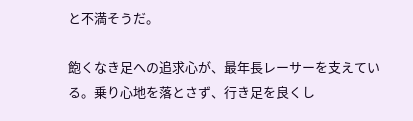と不満そうだ。

飽くなき足への追求心が、最年長レーサーを支えている。乗り心地を落とさず、行き足を良くし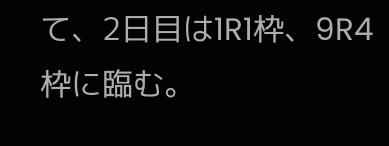て、2日目は1R1枠、9R4枠に臨む。